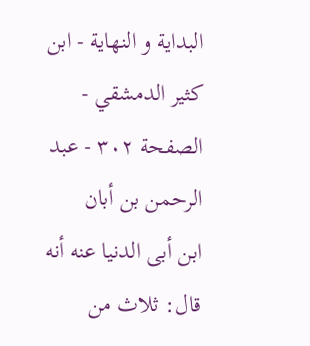البداية و النهاية - ابن كثير الدمشقي - الصفحة ٣٠٢ - عبد الرحمن بن أبان
ابن أبى الدنيا عنه أنه قال: ثلاث من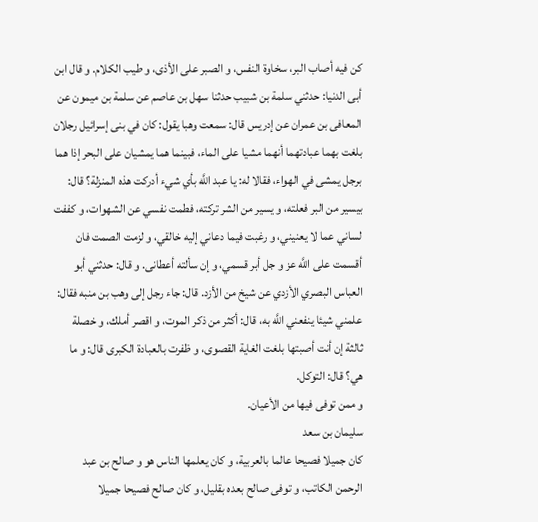كن فيه أصاب البر، سخاوة النفس، و الصبر على الأذى، و طيب الكلام. و قال ابن أبى الدنيا: حدثني سلمة بن شبيب حدثنا سهل بن عاصم عن سلمة بن ميمون عن المعافى بن عمران عن إدريس قال: سمعت وهبا يقول: كان في بنى إسرائيل رجلان بلغت بهما عبادتهما أنهما مشيا على الماء، فبينما هما يمشيان على البحر إذا هما برجل يمشى في الهواء، فقالا له: يا عبد اللَّه بأي شيء أدركت هذه المنزلة؟ قال: بيسير من البر فعلته، و يسير من الشر تركته، فطمت نفسي عن الشهوات، و كففت لساني عما لا يعنيني، و رغبت فيما دعاني إليه خالقي، و لزمت الصمت فان أقسمت على اللَّه عز و جل أبر قسمي، و إن سألته أعطانى. و قال: حدثني أبو العباس البصري الأزدي عن شيخ من الأزد. قال: جاء رجل إلى وهب بن منبه فقال: علمني شيئا ينفعني اللَّه به، قال: أكثر من ذكر الموت، و اقصر أملك، و خصلة ثالثة إن أنت أصبتها بلغت الغاية القصوى، و ظفرت بالعبادة الكبرى قال: و ما هي؟ قال: التوكل.
و ممن توفى فيها من الأعيان.
سليمان بن سعد
كان جميلا فصيحا عالما بالعربية، و كان يعلمها الناس هو و صالح بن عبد الرحمن الكاتب، و توفى صالح بعده بقليل، و كان صالح فصيحا جميلا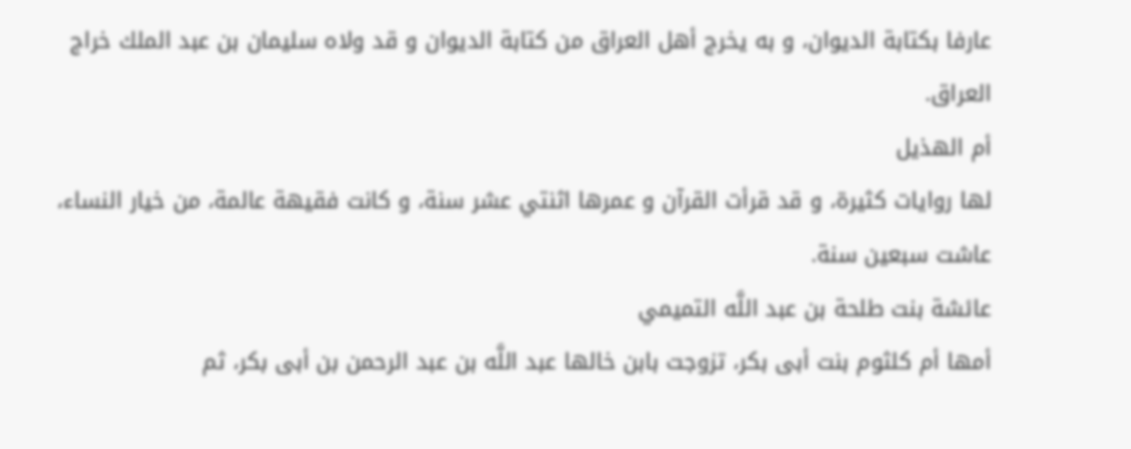عارفا بكتابة الديوان، و به يخرج أهل العراق من كتابة الديوان و قد ولاه سليمان بن عبد الملك خراج العراق.
أم الهذيل
لها روايات كثيرة، و قد قرأت القرآن و عمرها اثنتي عشر سنة، و كانت فقيهة عالمة، من خيار النساء، عاشت سبعين سنة.
عائشة بنت طلحة بن عبد اللَّه التميمي
أمها أم كلثوم بنت أبى بكر، تزوجت بابن خالها عبد اللَّه بن عبد الرحمن بن أبى بكر، ثم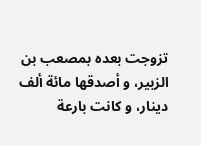تزوجت بعده بمصعب بن الزبير، و أصدقها مائة ألف دينار، و كانت بارعة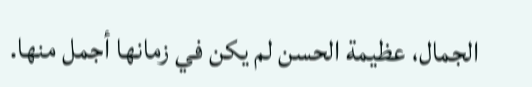الجمال، عظيمة الحسن لم يكن في زمانها أجمل منها.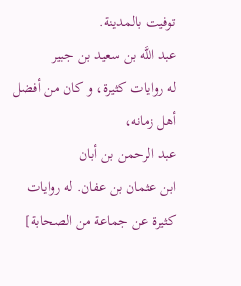توفيت بالمدينة.
عبد اللَّه بن سعيد بن جبير
له روايات كثيرة، و كان من أفضل أهل زمانه،
عبد الرحمن بن أبان
ابن عثمان بن عفان. له روايات كثيرة عن جماعة من الصحابة]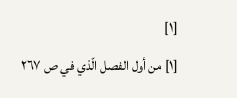[١]
[١] من أول الفصل الّذي في ص ٢٦٧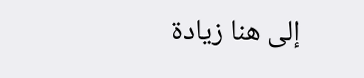إلى هنا زيادة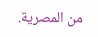من المصرية.